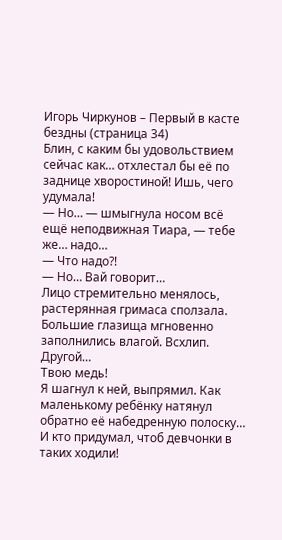Игорь Чиркунов – Первый в касте бездны (страница 34)
Блин, с каким бы удовольствием сейчас как… отхлестал бы её по заднице хворостиной! Ишь, чего удумала!
— Но… — шмыгнула носом всё ещё неподвижная Тиара, — тебе же… надо…
— Что надо⁈
— Но… Вай говорит…
Лицо стремительно менялось, растерянная гримаса сползала. Большие глазища мгновенно заполнились влагой. Всхлип. Другой…
Твою медь!
Я шагнул к ней, выпрямил. Как маленькому ребёнку натянул обратно её набедренную полоску…
И кто придумал, чтоб девчонки в таких ходили!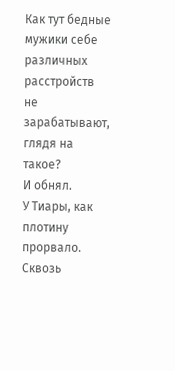Как тут бедные мужики себе различных расстройств не зарабатывают, глядя на такое?
И обнял.
У Тиары, как плотину прорвало. Сквозь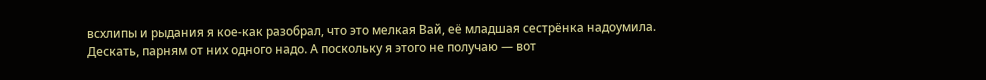всхлипы и рыдания я кое-как разобрал, что это мелкая Вай, её младшая сестрёнка надоумила. Дескать, парням от них одного надо. А поскольку я этого не получаю — вот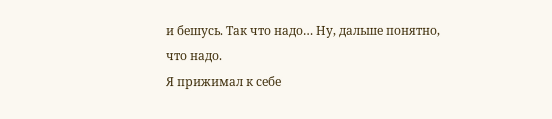и бешусь. Так что надо… Ну, дальше понятно, что надо.
Я прижимал к себе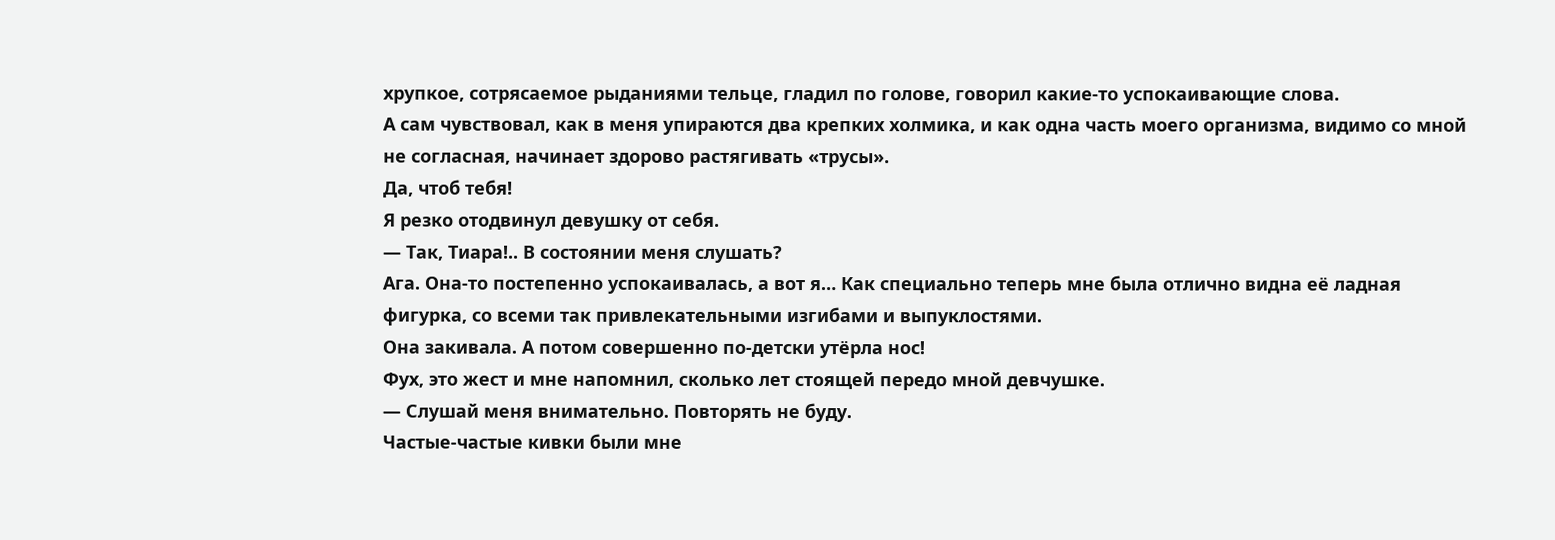хрупкое, сотрясаемое рыданиями тельце, гладил по голове, говорил какие-то успокаивающие слова.
А сам чувствовал, как в меня упираются два крепких холмика, и как одна часть моего организма, видимо со мной не согласная, начинает здорово растягивать «трусы».
Да, чтоб тебя!
Я резко отодвинул девушку от себя.
— Так, Тиара!.. В состоянии меня слушать?
Ага. Она-то постепенно успокаивалась, а вот я… Как специально теперь мне была отлично видна её ладная фигурка, со всеми так привлекательными изгибами и выпуклостями.
Она закивала. А потом совершенно по-детски утёрла нос!
Фух, это жест и мне напомнил, сколько лет стоящей передо мной девчушке.
— Слушай меня внимательно. Повторять не буду.
Частые-частые кивки были мне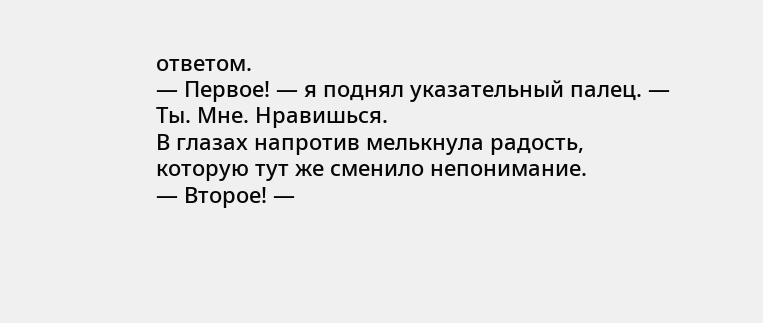ответом.
— Первое! — я поднял указательный палец. — Ты. Мне. Нравишься.
В глазах напротив мелькнула радость, которую тут же сменило непонимание.
— Второе! —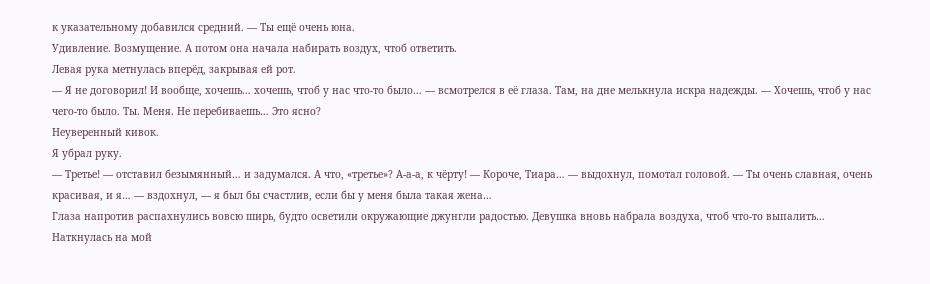к указательному добавился средний. — Ты ещё очень юна.
Удивление. Возмущение. А потом она начала набирать воздух, чтоб ответить.
Левая рука метнулась вперёд, закрывая ей рот.
— Я не договорил! И вообще, хочешь… хочешь, чтоб у нас что-то было… — всмотрелся в её глаза. Там, на дне мелькнула искра надежды. — Хочешь, чтоб у нас чего-то было. Ты. Меня. Не перебиваешь… Это ясно?
Неуверенный кивок.
Я убрал руку.
— Третье! — отставил безымянный… и задумался. А что, «третье»? А-а-а, к чёрту! — Короче, Тиара… — выдохнул, помотал головой. — Ты очень славная, очень красивая, и я… — вздохнул, — я был бы счастлив, если бы у меня была такая жена…
Глаза напротив распахнулись вовсю ширь, будто осветили окружающие джунгли радостью. Девушка вновь набрала воздуха, чтоб что-то выпалить… Наткнулась на мой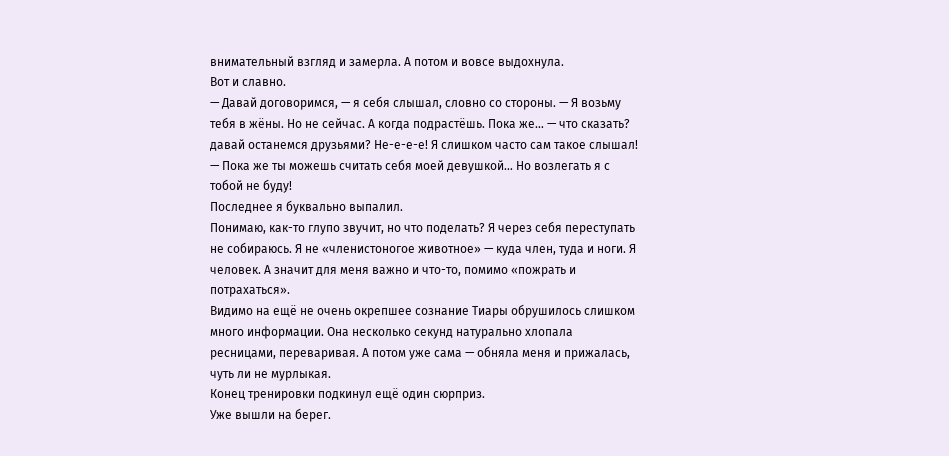внимательный взгляд и замерла. А потом и вовсе выдохнула.
Вот и славно.
— Давай договоримся, — я себя слышал, словно со стороны. — Я возьму тебя в жёны. Но не сейчас. А когда подрастёшь. Пока же… — что сказать? давай останемся друзьями? Не-е-е-е! Я слишком часто сам такое слышал! — Пока же ты можешь считать себя моей девушкой… Но возлегать я с тобой не буду!
Последнее я буквально выпалил.
Понимаю, как-то глупо звучит, но что поделать? Я через себя переступать не собираюсь. Я не «членистоногое животное» — куда член, туда и ноги. Я человек. А значит для меня важно и что-то, помимо «пожрать и потрахаться».
Видимо на ещё не очень окрепшее сознание Тиары обрушилось слишком много информации. Она несколько секунд натурально хлопала ресницами, переваривая. А потом уже сама — обняла меня и прижалась, чуть ли не мурлыкая.
Конец тренировки подкинул ещё один сюрприз.
Уже вышли на берег.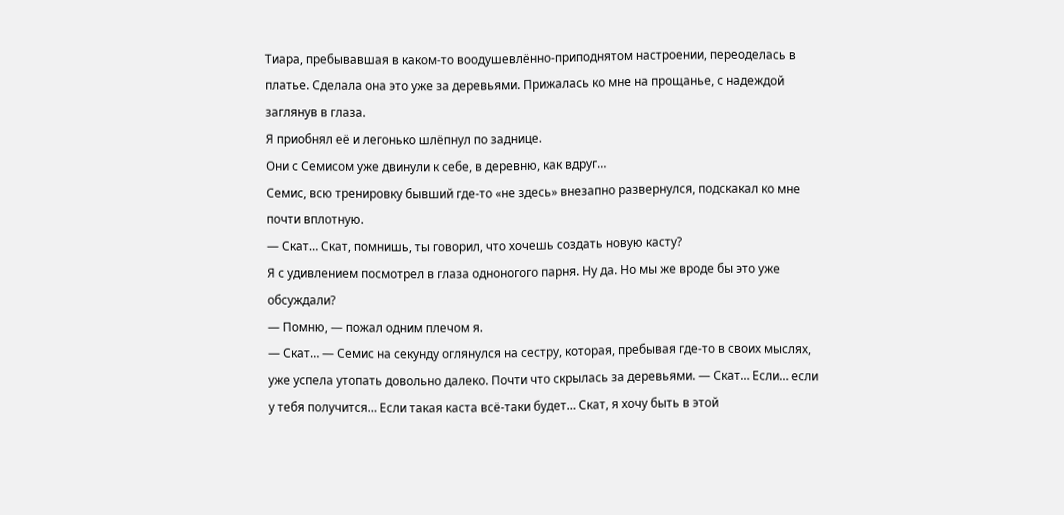Тиара, пребывавшая в каком-то воодушевлённо-приподнятом настроении, переоделась в платье. Сделала она это уже за деревьями. Прижалась ко мне на прощанье, с надеждой заглянув в глаза.
Я приобнял её и легонько шлёпнул по заднице.
Они с Семисом уже двинули к себе, в деревню, как вдруг…
Семис, всю тренировку бывший где-то «не здесь» внезапно развернулся, подскакал ко мне почти вплотную.
— Скат… Скат, помнишь, ты говорил, что хочешь создать новую касту?
Я с удивлением посмотрел в глаза одноногого парня. Ну да. Но мы же вроде бы это уже обсуждали?
— Помню, — пожал одним плечом я.
— Скат… — Семис на секунду оглянулся на сестру, которая, пребывая где-то в своих мыслях, уже успела утопать довольно далеко. Почти что скрылась за деревьями. — Скат… Если… если у тебя получится… Если такая каста всё-таки будет… Скат, я хочу быть в этой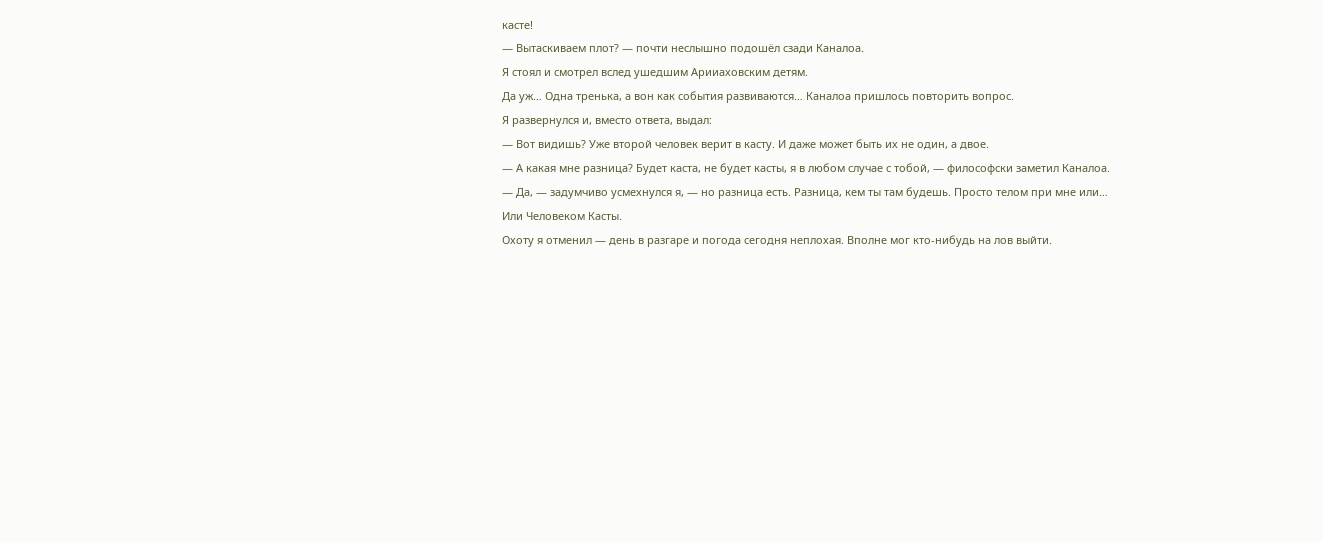касте!
— Вытаскиваем плот? — почти неслышно подошёл сзади Каналоа.
Я стоял и смотрел вслед ушедшим Арииаховским детям.
Да уж… Одна тренька, а вон как события развиваются… Каналоа пришлось повторить вопрос.
Я развернулся и, вместо ответа, выдал:
— Вот видишь? Уже второй человек верит в касту. И даже может быть их не один, а двое.
— А какая мне разница? Будет каста, не будет касты, я в любом случае с тобой, — философски заметил Каналоа.
— Да, — задумчиво усмехнулся я, — но разница есть. Разница, кем ты там будешь. Просто телом при мне или… Или Человеком Касты.
Охоту я отменил — день в разгаре и погода сегодня неплохая. Вполне мог кто-нибудь на лов выйти.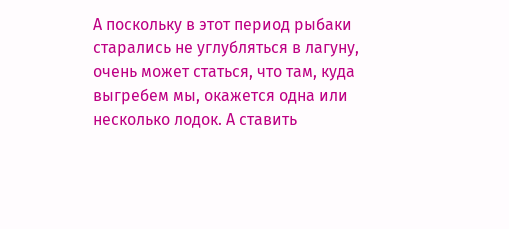А поскольку в этот период рыбаки старались не углубляться в лагуну, очень может статься, что там, куда выгребем мы, окажется одна или несколько лодок. А ставить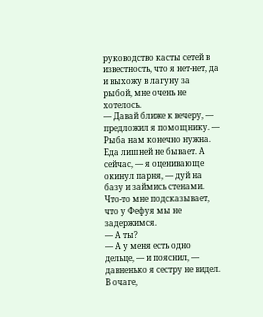руководство касты сетей в известность, что я нет-нет, да и выхожу в лагуну за рыбой, мне очень не хотелось.
— Давай ближе к вечеру, — предложил я помощнику. — Рыба нам конечно нужна. Еда лишней не бывает. А сейчас, — я оценивающе окинул парня, — дуй на базу и займись стенами. Что-то мне подсказывает, что у Фефуя мы не задержимся.
— А ты?
— А у меня есть одно дельце, — и пояснил, — давненько я сестру не видел.
В очаге,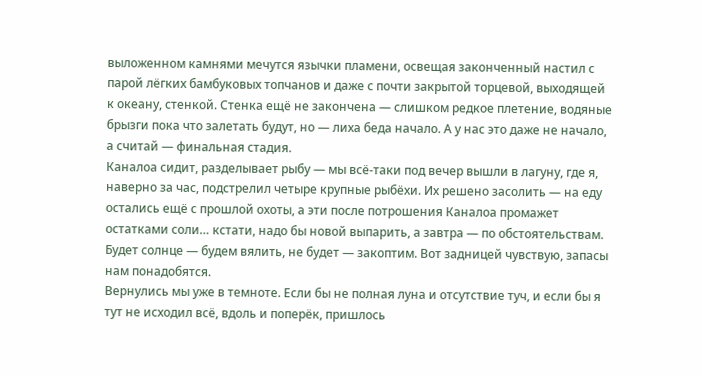выложенном камнями мечутся язычки пламени, освещая законченный настил с парой лёгких бамбуковых топчанов и даже с почти закрытой торцевой, выходящей к океану, стенкой. Стенка ещё не закончена — слишком редкое плетение, водяные брызги пока что залетать будут, но — лиха беда начало. А у нас это даже не начало, а считай — финальная стадия.
Каналоа сидит, разделывает рыбу — мы всё-таки под вечер вышли в лагуну, где я, наверно за час, подстрелил четыре крупные рыбёхи. Их решено засолить — на еду остались ещё с прошлой охоты, а эти после потрошения Каналоа промажет остатками соли… кстати, надо бы новой выпарить, а завтра — по обстоятельствам. Будет солнце — будем вялить, не будет — закоптим. Вот задницей чувствую, запасы нам понадобятся.
Вернулись мы уже в темноте. Если бы не полная луна и отсутствие туч, и если бы я тут не исходил всё, вдоль и поперёк, пришлось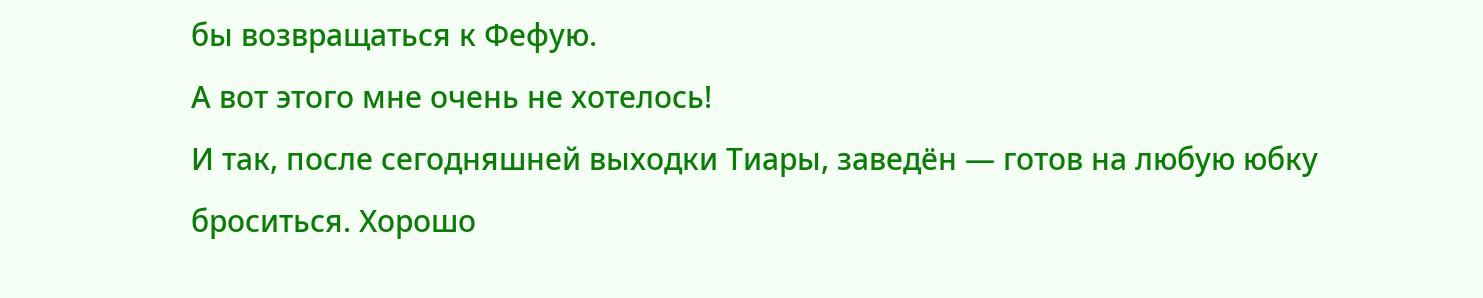бы возвращаться к Фефую.
А вот этого мне очень не хотелось!
И так, после сегодняшней выходки Тиары, заведён — готов на любую юбку броситься. Хорошо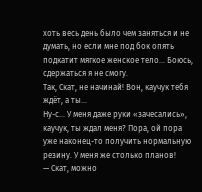хоть весь день было чем заняться и не думать, но если мне под бок опять подкатит мягкое женское тело… Боюсь, сдержаться я не смогу.
Так, Скат, не начинай! Вон, каучук тебя ждёт, а ты…
Ну-с… У меня даже руки «зачесались», каучук, ты ждал меня? Пора, ой пора уже наконец-то получить нормальную резину. У меня же столько планов!
— Скат, можно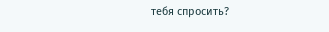тебя спросить?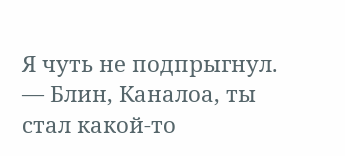Я чуть не подпрыгнул.
— Блин, Каналоа, ты стал какой-то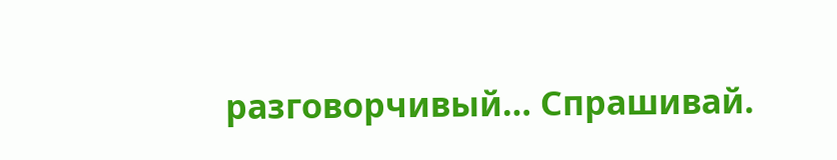разговорчивый… Спрашивай.